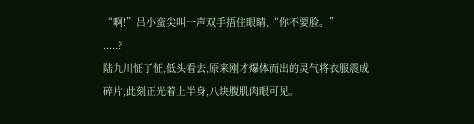“啊!”吕小蛮尖叫一声双手捂住眼睛,“你不要脸。”
.....?
陆九川怔了怔,低头看去,原来刚才爆体而出的灵气将衣服震成碎片,此刻正光着上半身,八块腹肌肉眼可见。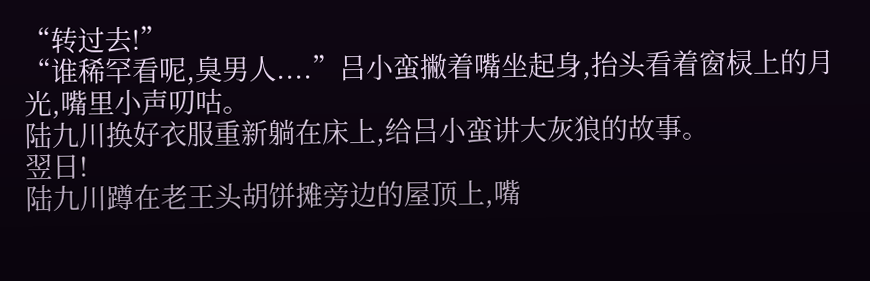“转过去!”
“谁稀罕看呢,臭男人....”吕小蛮撇着嘴坐起身,抬头看着窗棂上的月光,嘴里小声叨咕。
陆九川换好衣服重新躺在床上,给吕小蛮讲大灰狼的故事。
翌日!
陆九川蹲在老王头胡饼摊旁边的屋顶上,嘴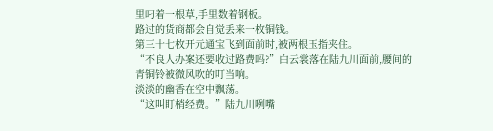里叼着一根草,手里数着钢板。
路过的货商都会自觉丢来一枚铜钱。
第三十七枚开元通宝飞到面前时,被两根玉指夹住。
“不良人办案还要收过路费吗?”白云裳落在陆九川面前,腰间的青铜铃被微风吹的叮当响。
淡淡的幽香在空中飘荡。
“这叫盯梢经费。”陆九川咧嘴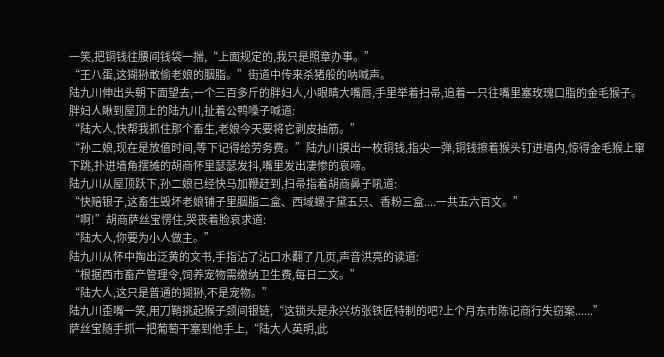一笑,把铜钱往腰间钱袋一揣,“上面规定的,我只是照章办事。”
“王八蛋,这猢狲敢偷老娘的胭脂。”街道中传来杀猪般的呐喊声。
陆九川伸出头朝下面望去,一个三百多斤的胖妇人,小眼睛大嘴唇,手里举着扫帚,追着一只往嘴里塞玫瑰口脂的金毛猴子。
胖妇人瞅到屋顶上的陆九川,扯着公鸭嗓子喊道:
“陆大人,快帮我抓住那个畜生,老娘今天要将它剥皮抽筋。”
“孙二娘,现在是放值时间,等下记得给劳务费。”陆九川摸出一枚铜钱,指尖一弹,铜钱擦着猴头钉进墙内,惊得金毛猴上窜下跳,扑进墙角摆摊的胡商怀里瑟瑟发抖,嘴里发出凄惨的哀啼。
陆九川从屋顶跃下,孙二娘已经快马加鞭赶到,扫帚指着胡商鼻子吼道:
“快赔银子,这畜生毁坏老娘铺子里胭脂二盒、西域螺子黛五只、香粉三盒....一共五六百文。”
“啊!”胡商萨丝宝愣住,哭丧着脸哀求道:
“陆大人,你要为小人做主。”
陆九川从怀中掏出泛黄的文书,手指沾了沾口水翻了几页,声音洪亮的读道:
“根据西市畜产管理令,饲养宠物需缴纳卫生费,每日二文。”
“陆大人,这只是普通的猢狲,不是宠物。”
陆九川歪嘴一笑,用刀鞘挑起猴子颈间银链,“这锁头是永兴坊张铁匠特制的吧?上个月东市陈记商行失窃案......”
萨丝宝随手抓一把葡萄干塞到他手上,“陆大人英明,此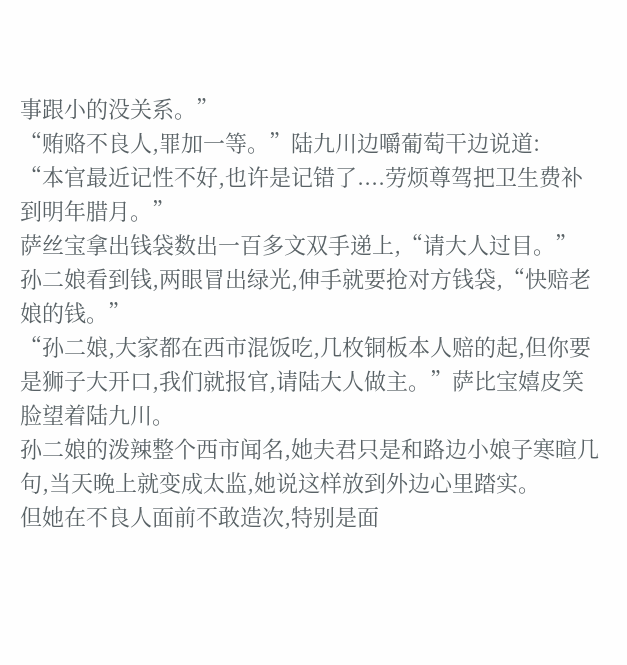事跟小的没关系。”
“贿赂不良人,罪加一等。”陆九川边嚼葡萄干边说道:
“本官最近记性不好,也许是记错了....劳烦尊驾把卫生费补到明年腊月。”
萨丝宝拿出钱袋数出一百多文双手递上,“请大人过目。”
孙二娘看到钱,两眼冒出绿光,伸手就要抢对方钱袋,“快赔老娘的钱。”
“孙二娘,大家都在西市混饭吃,几枚铜板本人赔的起,但你要是狮子大开口,我们就报官,请陆大人做主。”萨比宝嬉皮笑脸望着陆九川。
孙二娘的泼辣整个西市闻名,她夫君只是和路边小娘子寒暄几句,当天晚上就变成太监,她说这样放到外边心里踏实。
但她在不良人面前不敢造次,特别是面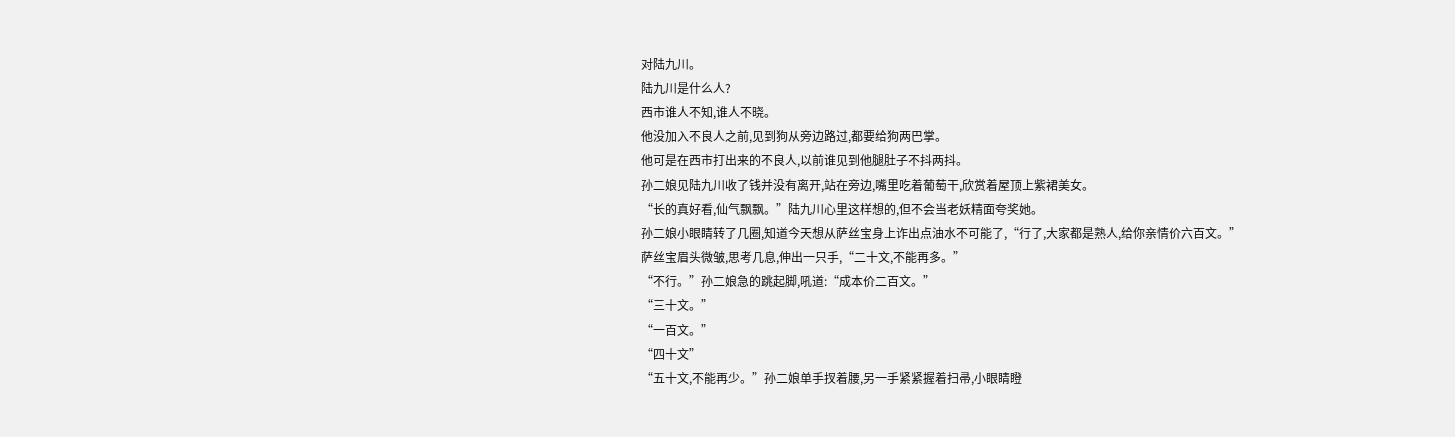对陆九川。
陆九川是什么人?
西市谁人不知,谁人不晓。
他没加入不良人之前,见到狗从旁边路过,都要给狗两巴掌。
他可是在西市打出来的不良人,以前谁见到他腿肚子不抖两抖。
孙二娘见陆九川收了钱并没有离开,站在旁边,嘴里吃着葡萄干,欣赏着屋顶上紫裙美女。
“长的真好看,仙气飘飘。”陆九川心里这样想的,但不会当老妖精面夸奖她。
孙二娘小眼睛转了几圈,知道今天想从萨丝宝身上诈出点油水不可能了,“行了,大家都是熟人,给你亲情价六百文。”
萨丝宝眉头微皱,思考几息,伸出一只手,“二十文,不能再多。”
“不行。”孙二娘急的跳起脚,吼道:“成本价二百文。”
“三十文。”
“一百文。”
“四十文”
“五十文,不能再少。”孙二娘单手扠着腰,另一手紧紧握着扫帚,小眼睛瞪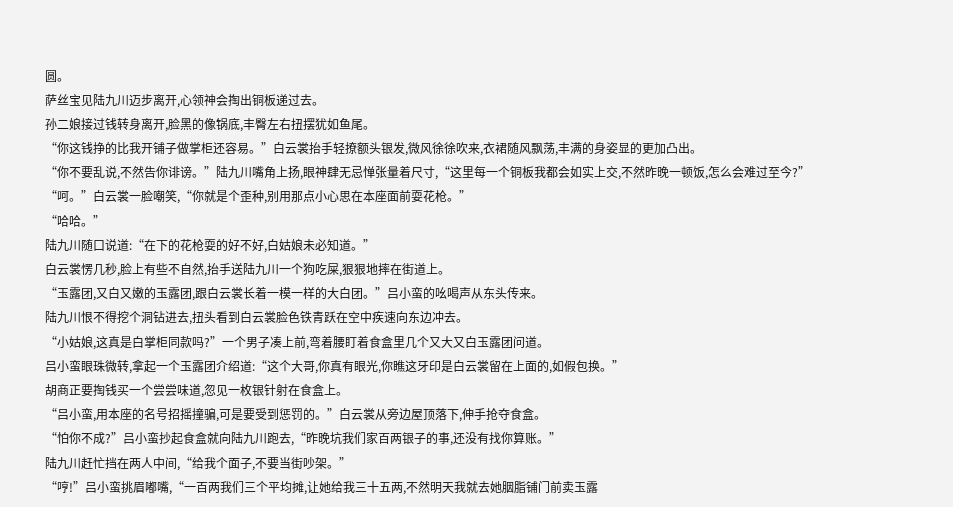圆。
萨丝宝见陆九川迈步离开,心领神会掏出铜板递过去。
孙二娘接过钱转身离开,脸黑的像锅底,丰臀左右扭摆犹如鱼尾。
“你这钱挣的比我开铺子做掌柜还容易。”白云裳抬手轻撩额头银发,微风徐徐吹来,衣裙随风飘荡,丰满的身姿显的更加凸出。
“你不要乱说,不然告你诽谤。”陆九川嘴角上扬,眼神肆无忌惮张量着尺寸,“这里每一个铜板我都会如实上交,不然昨晚一顿饭,怎么会难过至今?”
“呵。”白云裳一脸嘲笑,“你就是个歪种,别用那点小心思在本座面前耍花枪。”
“哈哈。”
陆九川随口说道:“在下的花枪耍的好不好,白姑娘未必知道。”
白云裳愣几秒,脸上有些不自然,抬手送陆九川一个狗吃屎,狠狠地摔在街道上。
“玉露团,又白又嫩的玉露团,跟白云裳长着一模一样的大白团。”吕小蛮的吆喝声从东头传来。
陆九川恨不得挖个洞钻进去,扭头看到白云裳脸色铁青跃在空中疾速向东边冲去。
“小姑娘,这真是白掌柜同款吗?”一个男子凑上前,弯着腰盯着食盒里几个又大又白玉露团问道。
吕小蛮眼珠微转,拿起一个玉露团介绍道:“这个大哥,你真有眼光,你瞧这牙印是白云裳留在上面的,如假包换。”
胡商正要掏钱买一个尝尝味道,忽见一枚银针射在食盒上。
“吕小蛮,用本座的名号招摇撞骗,可是要受到惩罚的。”白云裳从旁边屋顶落下,伸手抢夺食盒。
“怕你不成?”吕小蛮抄起食盒就向陆九川跑去,“昨晚坑我们家百两银子的事,还没有找你算账。”
陆九川赶忙挡在两人中间,“给我个面子,不要当街吵架。”
“哼!”吕小蛮挑眉嘟嘴,“一百两我们三个平均摊,让她给我三十五两,不然明天我就去她胭脂铺门前卖玉露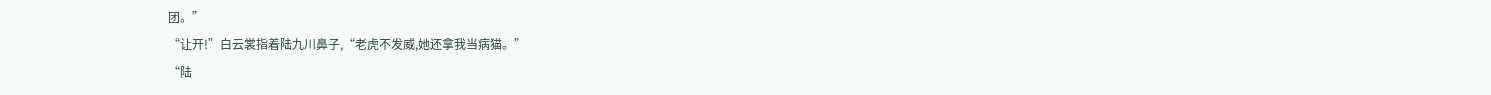团。”
“让开!”白云裳指着陆九川鼻子,“老虎不发威,她还拿我当病猫。”
“陆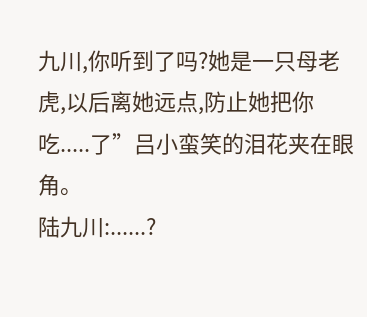九川,你听到了吗?她是一只母老虎,以后离她远点,防止她把你吃.....了”吕小蛮笑的泪花夹在眼角。
陆九川:......?